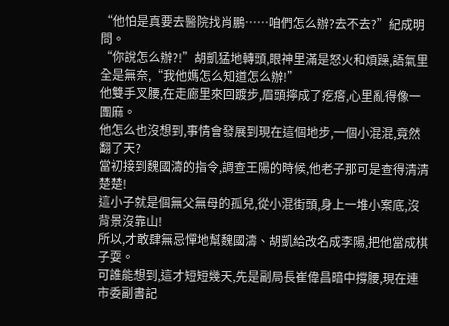“他怕是真要去醫院找肖鵬……咱們怎么辦?去不去?”紀成明問。
“你說怎么辦?!”胡凱猛地轉頭,眼神里滿是怒火和煩躁,語氣里全是無奈,“我他媽怎么知道怎么辦!”
他雙手叉腰,在走廊里來回踱步,眉頭擰成了疙瘩,心里亂得像一團麻。
他怎么也沒想到,事情會發展到現在這個地步,一個小混混,竟然翻了天?
當初接到魏國濤的指令,調查王陽的時候,他老子那可是查得清清楚楚!
這小子就是個無父無母的孤兒,從小混街頭,身上一堆小案底,沒背景沒靠山!
所以,才敢肆無忌憚地幫魏國濤、胡凱給改名成李陽,把他當成棋子耍。
可誰能想到,這才短短幾天,先是副局長崔偉昌暗中撐腰,現在連市委副書記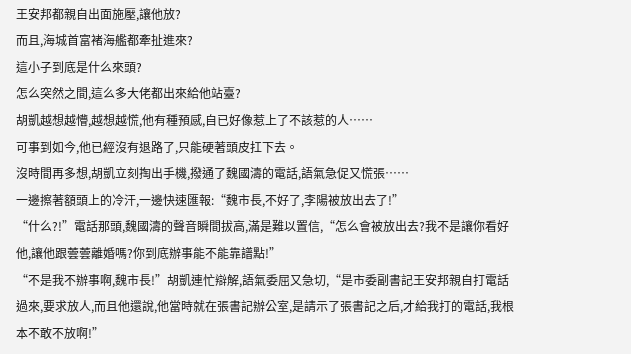王安邦都親自出面施壓,讓他放?
而且,海城首富褚海艦都牽扯進來?
這小子到底是什么來頭?
怎么突然之間,這么多大佬都出來給他站臺?
胡凱越想越懵,越想越慌,他有種預感,自已好像惹上了不該惹的人……
可事到如今,他已經沒有退路了,只能硬著頭皮扛下去。
沒時間再多想,胡凱立刻掏出手機,撥通了魏國濤的電話,語氣急促又慌張……
一邊擦著額頭上的冷汗,一邊快速匯報:“魏市長,不好了,李陽被放出去了!”
“什么?!”電話那頭,魏國濤的聲音瞬間拔高,滿是難以置信,“怎么會被放出去?我不是讓你看好他,讓他跟蕓蕓離婚嗎?你到底辦事能不能靠譜點!”
“不是我不辦事啊,魏市長!”胡凱連忙辯解,語氣委屈又急切,“是市委副書記王安邦親自打電話過來,要求放人,而且他還說,他當時就在張書記辦公室,是請示了張書記之后,才給我打的電話,我根本不敢不放啊!”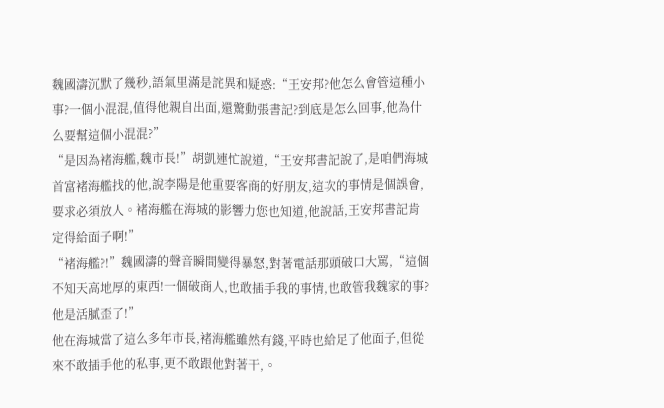魏國濤沉默了幾秒,語氣里滿是詫異和疑惑:“王安邦?他怎么會管這種小事?一個小混混,值得他親自出面,還驚動張書記?到底是怎么回事,他為什么要幫這個小混混?”
“是因為褚海艦,魏市長!”胡凱連忙說道,“王安邦書記說了,是咱們海城首富褚海艦找的他,說李陽是他重要客商的好朋友,這次的事情是個誤會,要求必須放人。褚海艦在海城的影響力您也知道,他說話,王安邦書記肯定得給面子啊!”
“褚海艦?!”魏國濤的聲音瞬間變得暴怒,對著電話那頭破口大罵,“這個不知天高地厚的東西!一個破商人,也敢插手我的事情,也敢管我魏家的事?他是活膩歪了!”
他在海城當了這么多年市長,褚海艦雖然有錢,平時也給足了他面子,但從來不敢插手他的私事,更不敢跟他對著干,。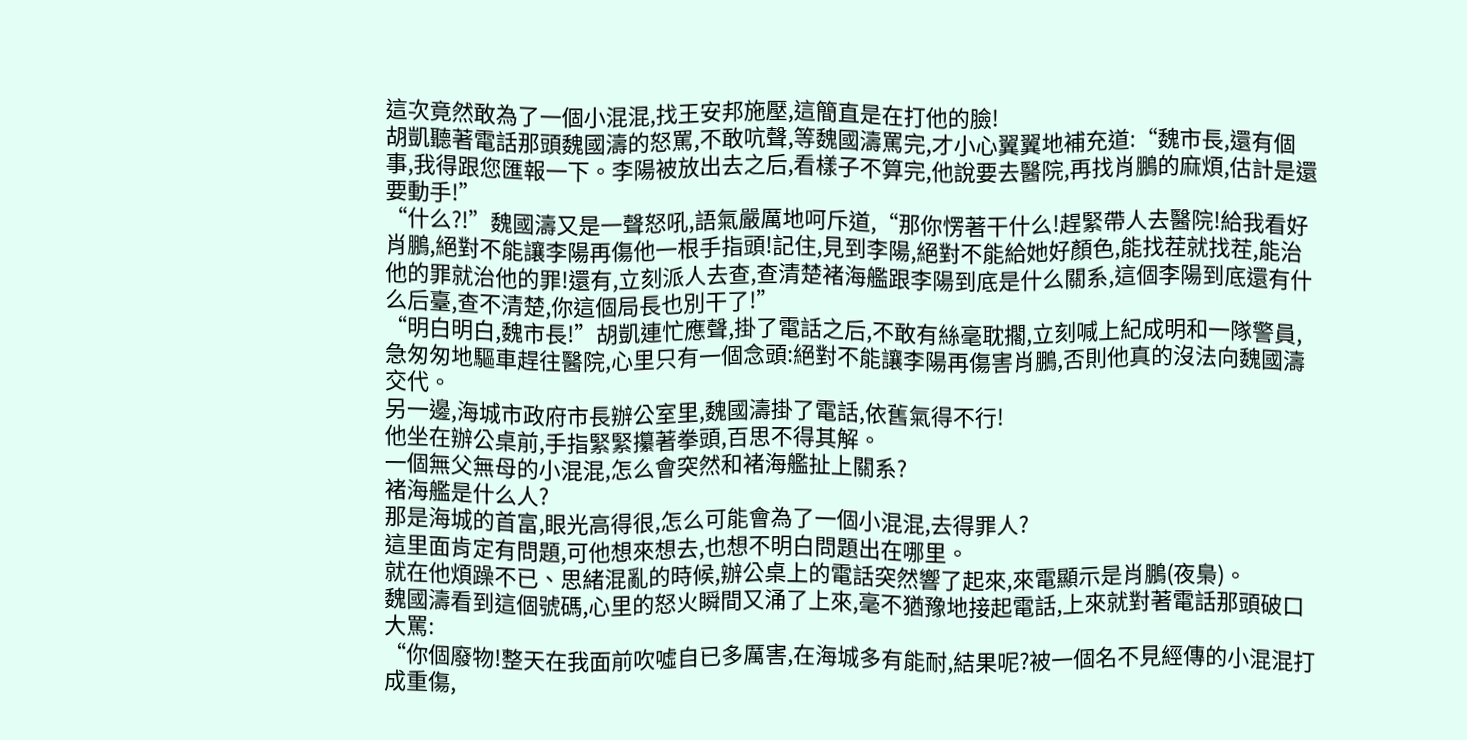這次竟然敢為了一個小混混,找王安邦施壓,這簡直是在打他的臉!
胡凱聽著電話那頭魏國濤的怒罵,不敢吭聲,等魏國濤罵完,才小心翼翼地補充道:“魏市長,還有個事,我得跟您匯報一下。李陽被放出去之后,看樣子不算完,他說要去醫院,再找肖鵬的麻煩,估計是還要動手!”
“什么?!”魏國濤又是一聲怒吼,語氣嚴厲地呵斥道,“那你愣著干什么!趕緊帶人去醫院!給我看好肖鵬,絕對不能讓李陽再傷他一根手指頭!記住,見到李陽,絕對不能給她好顏色,能找茬就找茬,能治他的罪就治他的罪!還有,立刻派人去查,查清楚褚海艦跟李陽到底是什么關系,這個李陽到底還有什么后臺,查不清楚,你這個局長也別干了!”
“明白明白,魏市長!”胡凱連忙應聲,掛了電話之后,不敢有絲毫耽擱,立刻喊上紀成明和一隊警員,急匆匆地驅車趕往醫院,心里只有一個念頭:絕對不能讓李陽再傷害肖鵬,否則他真的沒法向魏國濤交代。
另一邊,海城市政府市長辦公室里,魏國濤掛了電話,依舊氣得不行!
他坐在辦公桌前,手指緊緊攥著拳頭,百思不得其解。
一個無父無母的小混混,怎么會突然和褚海艦扯上關系?
褚海艦是什么人?
那是海城的首富,眼光高得很,怎么可能會為了一個小混混,去得罪人?
這里面肯定有問題,可他想來想去,也想不明白問題出在哪里。
就在他煩躁不已、思緒混亂的時候,辦公桌上的電話突然響了起來,來電顯示是肖鵬(夜梟)。
魏國濤看到這個號碼,心里的怒火瞬間又涌了上來,毫不猶豫地接起電話,上來就對著電話那頭破口大罵:
“你個廢物!整天在我面前吹噓自已多厲害,在海城多有能耐,結果呢?被一個名不見經傳的小混混打成重傷,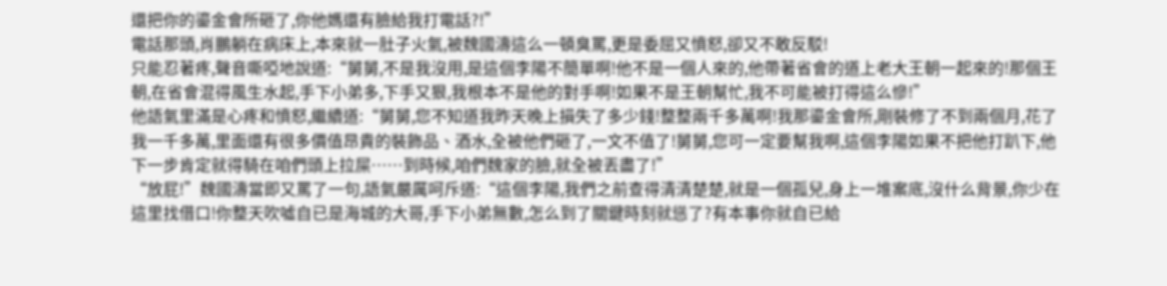還把你的鎏金會所砸了,你他媽還有臉給我打電話?!”
電話那頭,肖鵬躺在病床上,本來就一肚子火氣,被魏國濤這么一頓臭罵,更是委屈又憤怒,卻又不敢反駁!
只能忍著疼,聲音嘶啞地說道:“舅舅,不是我沒用,是這個李陽不簡單啊!他不是一個人來的,他帶著省會的道上老大王朝一起來的!那個王朝,在省會混得風生水起,手下小弟多,下手又狠,我根本不是他的對手啊!如果不是王朝幫忙,我不可能被打得這么慘!”
他語氣里滿是心疼和憤怒,繼續道:“舅舅,您不知道我昨天晚上損失了多少錢!整整兩千多萬啊!我那鎏金會所,剛裝修了不到兩個月,花了我一千多萬,里面還有很多價值昂貴的裝飾品、酒水,全被他們砸了,一文不值了!舅舅,您可一定要幫我啊,這個李陽如果不把他打趴下,他下一步肯定就得騎在咱們頭上拉屎……到時候,咱們魏家的臉,就全被丟盡了!”
“放屁!”魏國濤當即又罵了一句,語氣嚴厲呵斥道:“這個李陽,我們之前查得清清楚楚,就是一個孤兒,身上一堆案底,沒什么背景,你少在這里找借口!你整天吹噓自已是海城的大哥,手下小弟無數,怎么到了關鍵時刻就慫了?有本事你就自已給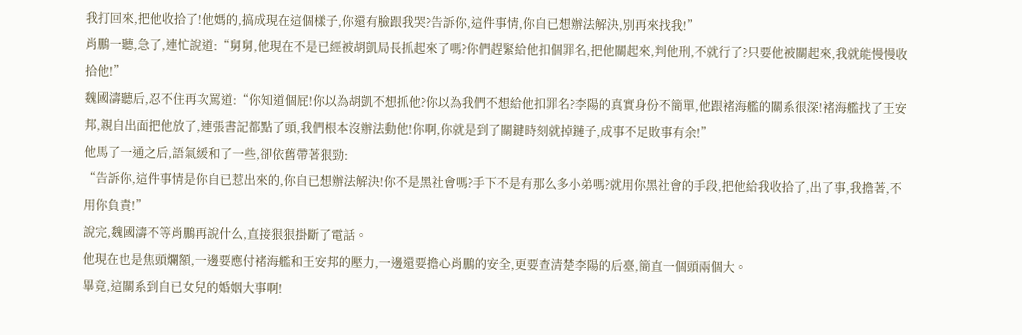我打回來,把他收拾了!他媽的,搞成現在這個樣子,你還有臉跟我哭?告訴你,這件事情,你自已想辦法解決,別再來找我!”
肖鵬一聽,急了,連忙說道:“舅舅,他現在不是已經被胡凱局長抓起來了嗎?你們趕緊給他扣個罪名,把他關起來,判他刑,不就行了?只要他被關起來,我就能慢慢收拾他!”
魏國濤聽后,忍不住再次罵道:“你知道個屁!你以為胡凱不想抓他?你以為我們不想給他扣罪名?李陽的真實身份不簡單,他跟褚海艦的關系很深!褚海艦找了王安邦,親自出面把他放了,連張書記都點了頭,我們根本沒辦法動他!你啊,你就是到了關鍵時刻就掉鏈子,成事不足敗事有余!”
他馬了一通之后,語氣緩和了一些,卻依舊帶著狠勁:
“告訴你,這件事情是你自已惹出來的,你自已想辦法解決!你不是黑社會嗎?手下不是有那么多小弟嗎?就用你黑社會的手段,把他給我收拾了,出了事,我擔著,不用你負責!”
說完,魏國濤不等肖鵬再說什么,直接狠狠掛斷了電話。
他現在也是焦頭爛額,一邊要應付褚海艦和王安邦的壓力,一邊還要擔心肖鵬的安全,更要查清楚李陽的后臺,簡直一個頭兩個大。
畢竟,這關系到自已女兒的婚姻大事啊!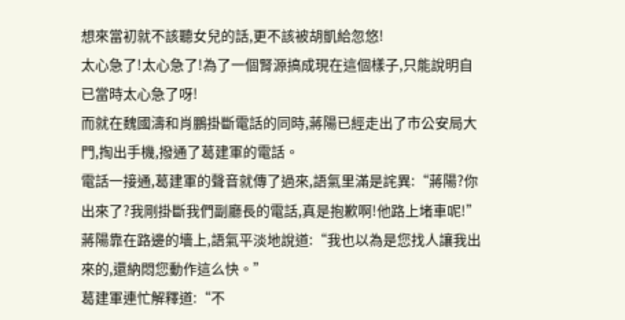想來當初就不該聽女兒的話,更不該被胡凱給忽悠!
太心急了!太心急了!為了一個腎源搞成現在這個樣子,只能說明自已當時太心急了呀!
而就在魏國濤和肖鵬掛斷電話的同時,蔣陽已經走出了市公安局大門,掏出手機,撥通了葛建軍的電話。
電話一接通,葛建軍的聲音就傳了過來,語氣里滿是詫異:“蔣陽?你出來了?我剛掛斷我們副廳長的電話,真是抱歉啊!他路上堵車呢!”
蔣陽靠在路邊的墻上,語氣平淡地說道:“我也以為是您找人讓我出來的,還納悶您動作這么快。”
葛建軍連忙解釋道:“不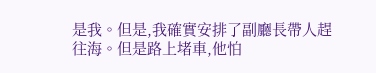是我。但是,我確實安排了副廳長帶人趕往海。但是路上堵車,他怕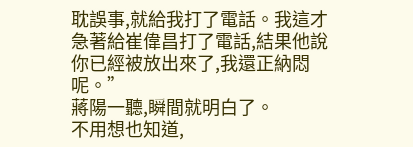耽誤事,就給我打了電話。我這才急著給崔偉昌打了電話,結果他說你已經被放出來了,我還正納悶呢。”
蔣陽一聽,瞬間就明白了。
不用想也知道,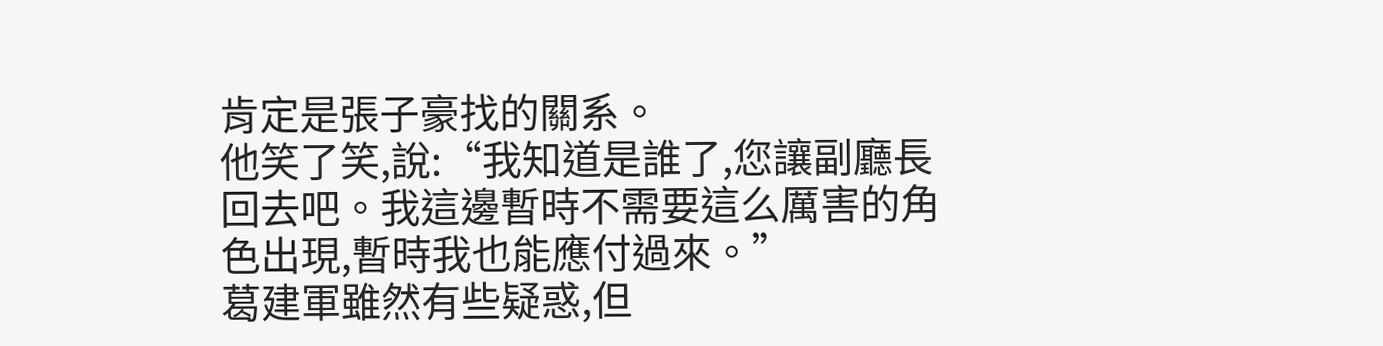肯定是張子豪找的關系。
他笑了笑,說:“我知道是誰了,您讓副廳長回去吧。我這邊暫時不需要這么厲害的角色出現,暫時我也能應付過來。”
葛建軍雖然有些疑惑,但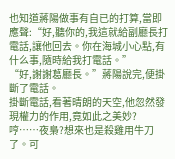也知道蔣陽做事有自已的打算,當即應聲:“好,聽你的,我這就給副廳長打電話,讓他回去。你在海城小心點,有什么事,隨時給我打電話。”
“好,謝謝葛廳長。”蔣陽說完,便掛斷了電話。
掛斷電話,看著晴朗的天空,他忽然發現權力的作用,竟如此之美妙?
哼……夜梟?想來也是殺雞用牛刀了。可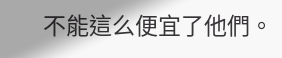不能這么便宜了他們。